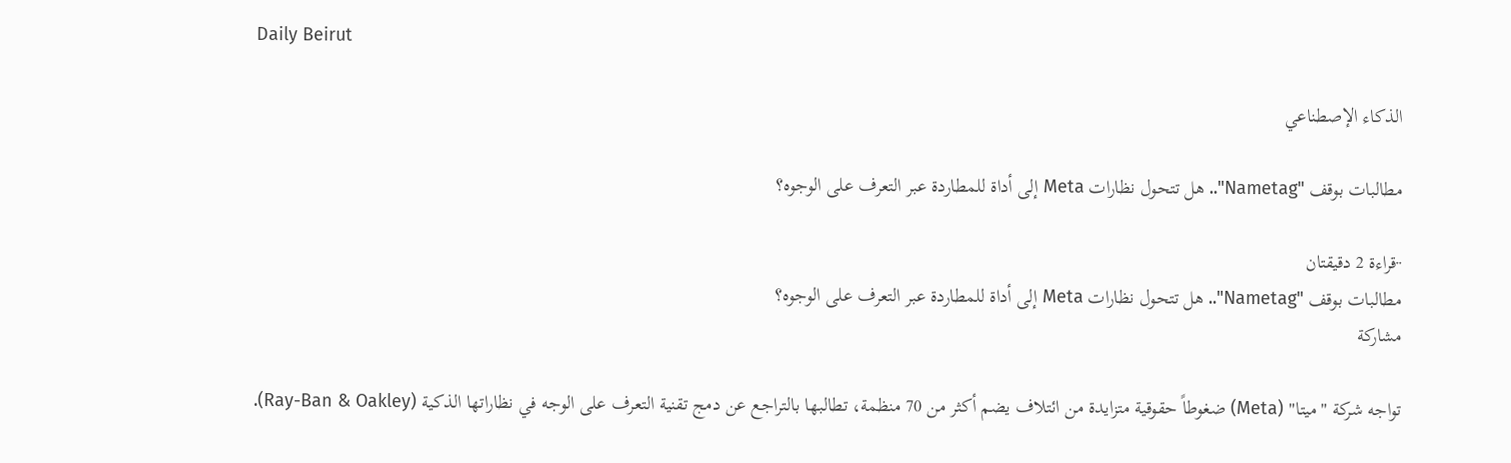Daily Beirut

الذكاء الإصطناعي

مطالبات بوقف "Nametag".. هل تتحول نظارات Meta إلى أداة للمطاردة عبر التعرف على الوجوه؟

··قراءة 2 دقيقتان
مطالبات بوقف "Nametag".. هل تتحول نظارات Meta إلى أداة للمطاردة عبر التعرف على الوجوه؟
مشاركة

تواجه شركة "ميتا" (Meta) ضغوطاً حقوقية متزايدة من ائتلاف يضم أكثر من 70 منظمة، تطالبها بالتراجع عن دمج تقنية التعرف على الوجه في نظاراتها الذكية (Ray-Ban & Oakley).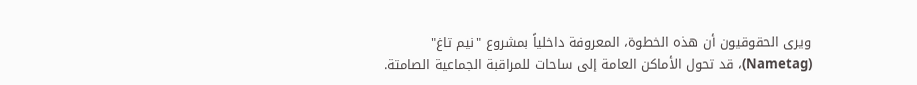ويرى الحقوقيون أن هذه الخطوة، المعروفة داخلياً بمشروع "نيم تاغ" (Nametag)، قد تحول الأماكن العامة إلى ساحات للمراقبة الجماعية الصامتة.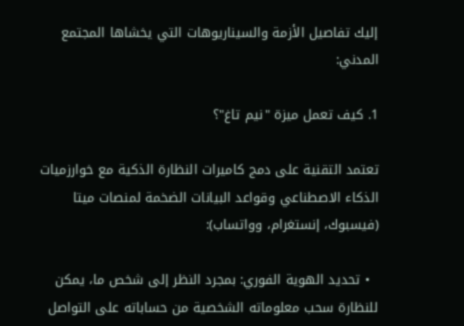إليك تفاصيل الأزمة والسيناريوهات التي يخشاها المجتمع المدني:

1. كيف تعمل ميزة "نيم تاغ"؟

تعتمد التقنية على دمج كاميرات النظارة الذكية مع خوارزميات الذكاء الاصطناعي وقواعد البيانات الضخمة لمنصات ميتا (فيسبوك، إنستغرام، وواتساب):

  • تحديد الهوية الفوري: بمجرد النظر إلى شخص ما، يمكن للنظارة سحب معلوماته الشخصية من حساباته على التواصل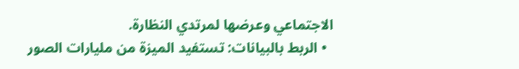الاجتماعي وعرضها لمرتدي النظارة.
  • الربط بالبيانات: تستفيد الميزة من مليارات الصور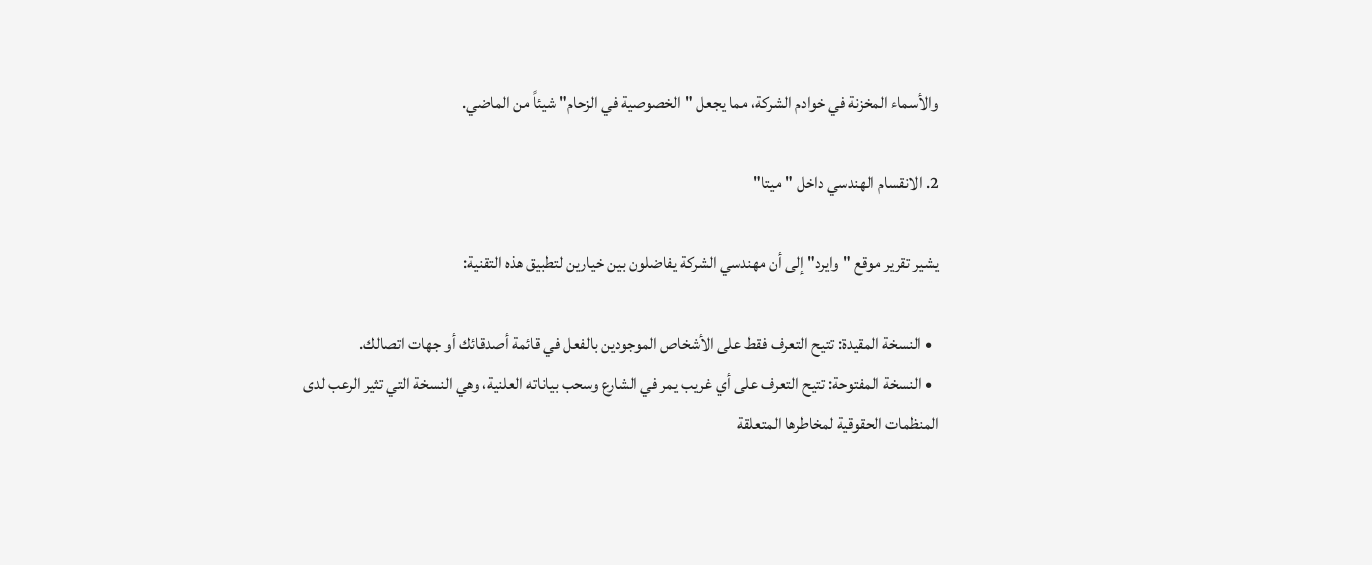والأسماء المخزنة في خوادم الشركة، مما يجعل "الخصوصية في الزحام" شيئاً من الماضي.

2. الانقسام الهندسي داخل "ميتا"

يشير تقرير موقع "وايرد" إلى أن مهندسي الشركة يفاضلون بين خيارين لتطبيق هذه التقنية:

  • النسخة المقيدة: تتيح التعرف فقط على الأشخاص الموجودين بالفعل في قائمة أصدقائك أو جهات اتصالك.
  • النسخة المفتوحة: تتيح التعرف على أي غريب يمر في الشارع وسحب بياناته العلنية، وهي النسخة التي تثير الرعب لدى المنظمات الحقوقية لمخاطرها المتعلقة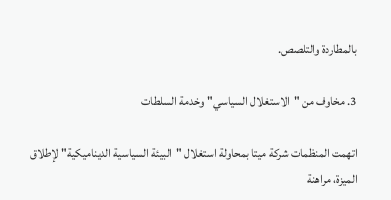بالمطاردة والتلصص.

3. مخاوف من "الاستغلال السياسي" وخدمة السلطات

اتهمت المنظمات شركة ميتا بمحاولة استغلال "البيئة السياسية الديناميكية" لإطلاق الميزة، مراهنة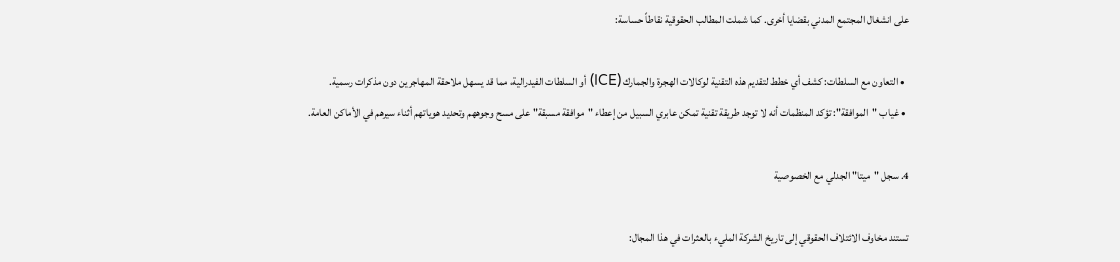على انشغال المجتمع المدني بقضايا أخرى. كما شملت المطالب الحقوقية نقاطاً حساسة:

  • التعاون مع السلطات: كشف أي خطط لتقديم هذه التقنية لوكالات الهجرة والجمارك (ICE) أو السلطات الفيدرالية، مما قد يسهل ملاحقة المهاجرين دون مذكرات رسمية.
  • غياب "الموافقة": تؤكد المنظمات أنه لا توجد طريقة تقنية تمكن عابري السبيل من إعطاء "موافقة مسبقة" على مسح وجوههم وتحديد هوياتهم أثناء سيرهم في الأماكن العامة.

4. سجل "ميتا" الجدلي مع الخصوصية

تستند مخاوف الائتلاف الحقوقي إلى تاريخ الشركة المليء بالعثرات في هذا المجال: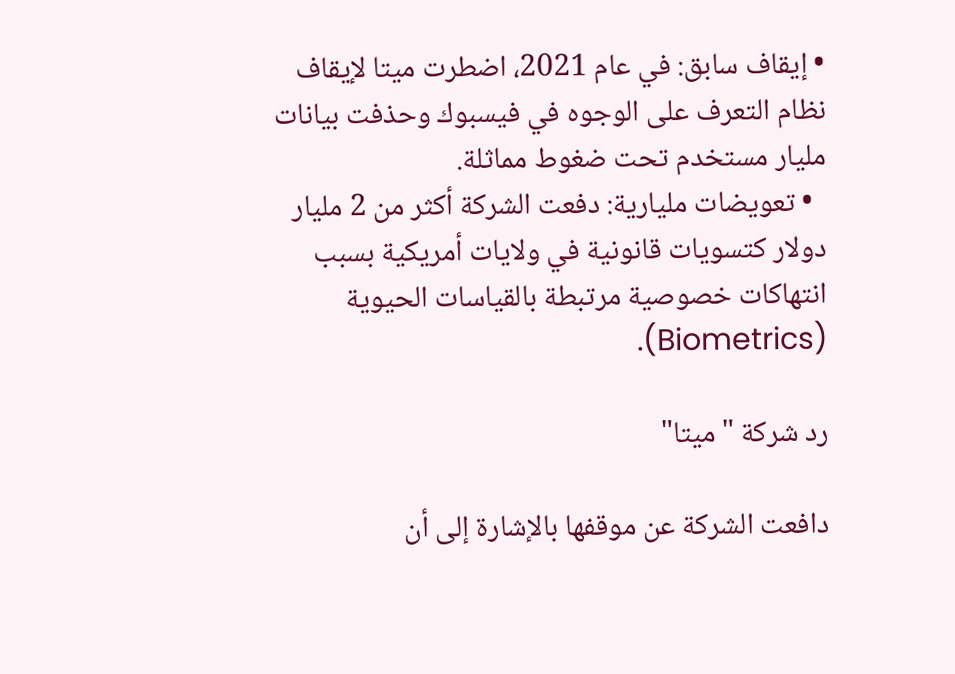• إيقاف سابق: في عام 2021، اضطرت ميتا لإيقاف نظام التعرف على الوجوه في فيسبوك وحذفت بيانات مليار مستخدم تحت ضغوط مماثلة.
  • تعويضات مليارية: دفعت الشركة أكثر من 2 مليار دولار كتسويات قانونية في ولايات أمريكية بسبب انتهاكات خصوصية مرتبطة بالقياسات الحيوية (Biometrics).

رد شركة "ميتا"

دافعت الشركة عن موقفها بالإشارة إلى أن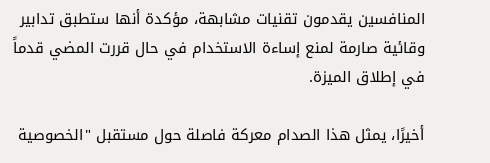المنافسين يقدمون تقنيات مشابهة، مؤكدة أنها ستطبق تدابير وقائية صارمة لمنع إساءة الاستخدام في حال قررت المضي قدماً في إطلاق الميزة.

أخيرًا، يمثل هذا الصدام معركة فاصلة حول مستقبل "الخصوصية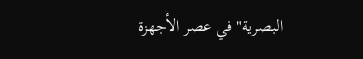البصرية" في عصر الأجهزة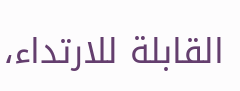القابلة للارتداء،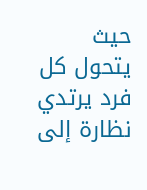حيث يتحول كل فرد يرتدي نظارة إلى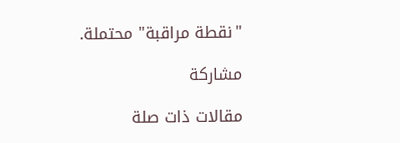"نقطة مراقبة" محتملة.

مشاركة

مقالات ذات صلة